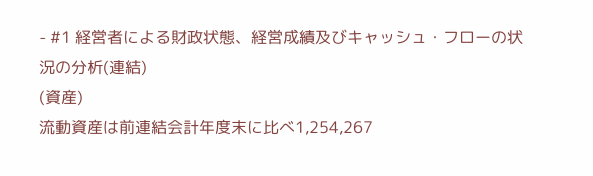- #1 経営者による財政状態、経営成績及びキャッシュ・フローの状況の分析(連結)
(資産)
流動資産は前連結会計年度末に比べ1,254,267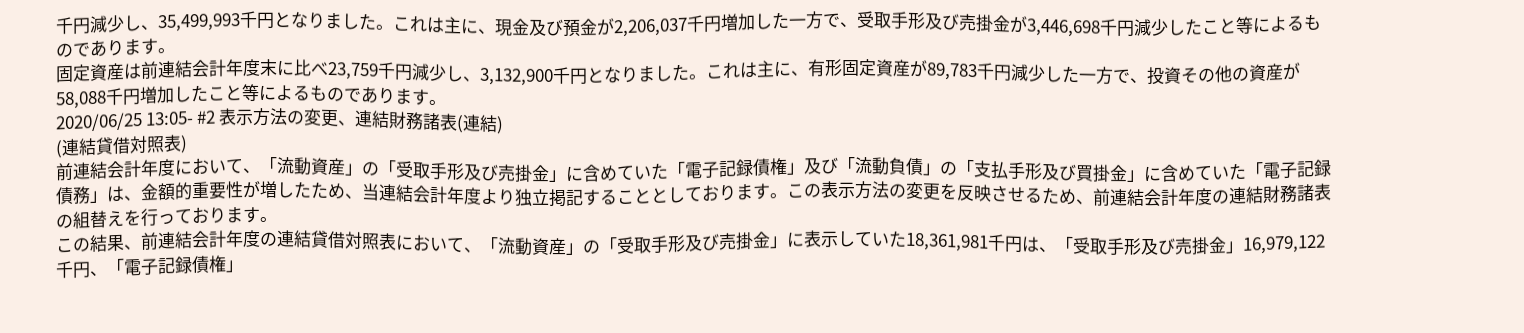千円減少し、35,499,993千円となりました。これは主に、現金及び預金が2,206,037千円増加した一方で、受取手形及び売掛金が3,446,698千円減少したこと等によるものであります。
固定資産は前連結会計年度末に比べ23,759千円減少し、3,132,900千円となりました。これは主に、有形固定資産が89,783千円減少した一方で、投資その他の資産が58,088千円増加したこと等によるものであります。
2020/06/25 13:05- #2 表示方法の変更、連結財務諸表(連結)
(連結貸借対照表)
前連結会計年度において、「流動資産」の「受取手形及び売掛金」に含めていた「電子記録債権」及び「流動負債」の「支払手形及び買掛金」に含めていた「電子記録債務」は、金額的重要性が増したため、当連結会計年度より独立掲記することとしております。この表示方法の変更を反映させるため、前連結会計年度の連結財務諸表の組替えを行っております。
この結果、前連結会計年度の連結貸借対照表において、「流動資産」の「受取手形及び売掛金」に表示していた18,361,981千円は、「受取手形及び売掛金」16,979,122千円、「電子記録債権」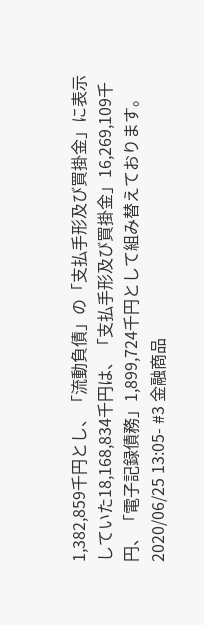1,382,859千円とし、「流動負債」の「支払手形及び買掛金」に表示していた18,168,834千円は、「支払手形及び買掛金」16,269,109千円、「電子記録債務」1,899,724千円として組み替えております。
2020/06/25 13:05- #3 金融商品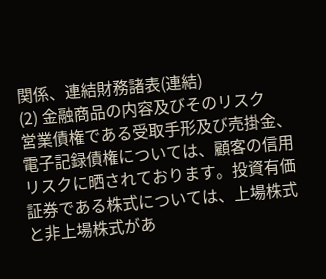関係、連結財務諸表(連結)
(2) 金融商品の内容及びそのリスク
営業債権である受取手形及び売掛金、電子記録債権については、顧客の信用リスクに晒されております。投資有価証券である株式については、上場株式と非上場株式があ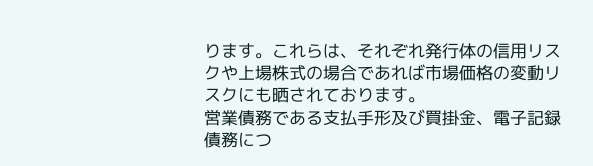ります。これらは、それぞれ発行体の信用リスクや上場株式の場合であれば市場価格の変動リスクにも晒されております。
営業債務である支払手形及び買掛金、電子記録債務につ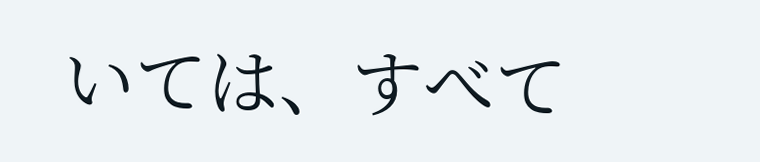いては、すべて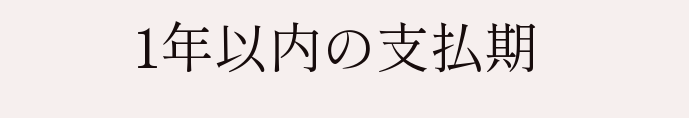1年以内の支払期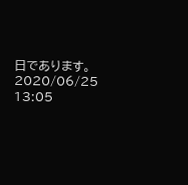日であります。
2020/06/25 13:05